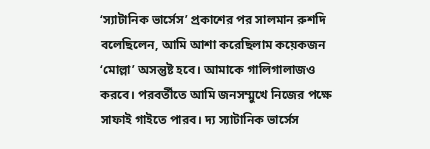‘স্যাটানিক ভার্সেস’ প্রকাশের পর সালমান রুশদি বলেছিলেন, আমি আশা করেছিলাম কয়েকজন ‘মোল্লা’ অসন্তুষ্ট হবে। আমাকে গালিগালাজও করবে। পরবর্তীতে আমি জনসম্মুখে নিজের পক্ষে সাফাই গাইতে পারব। দ্য স্যাটানিক ভার্সেস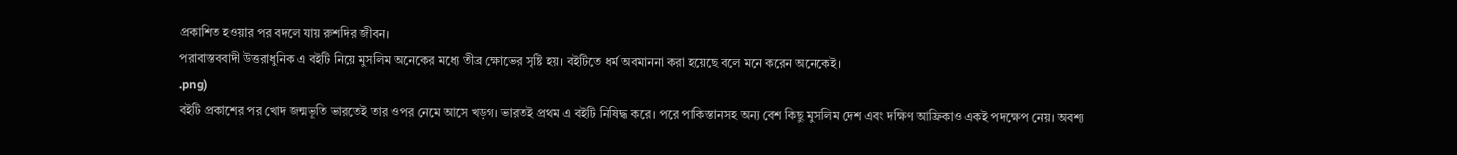প্রকাশিত হওয়ার পর বদলে যায় রুশদির জীবন।
পরাবাস্তববাদী উত্তরাধুনিক এ বইটি নিয়ে মুসলিম অনেকের মধ্যে তীব্র ক্ষোভের সৃষ্টি হয়। বইটিতে ধর্ম অবমাননা করা হয়েছে বলে মনে করেন অনেকেই।
.png)
বইটি প্রকাশের পর খোদ জন্মভূতি ভারতেই তার ওপর নেমে আসে খড়গ। ভারতই প্রথম এ বইটি নিষিদ্ধ করে। পরে পাকিস্তানসহ অন্য বেশ কিছু মুসলিম দেশ এবং দক্ষিণ আফ্রিকাও একই পদক্ষেপ নেয়। অবশ্য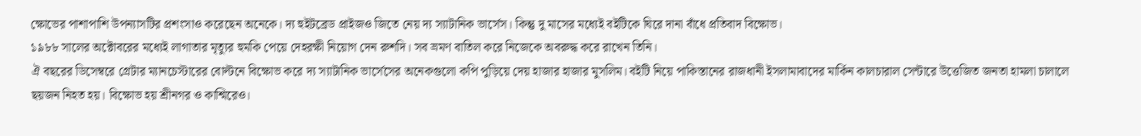ক্ষোভের পাশাপাশি উপন্যাসটির প্রশংসাও করেছেন অনেকে। দ্য হুইটব্রেড প্রাইজও জিতে নেয় দ্য স্যাটানিক ভার্সেস। কিন্তু দু মাসের মধ্যেই বইটিকে ঘিরে দানা বাঁধে প্রতিবাদ বিক্ষোভ।
১৯৮৮ সালের অক্টোবরের মধ্যেই লাগাতার মৃত্যুর হুমকি পেয়ে দেহরক্ষী নিয়োগ দেন রুশদি। সব ভ্রমণ বাতিল করে নিজেকে অবরুদ্ধ করে রাখেন তিনি।
ঐ বছরের ডিসেম্বরে গ্রেটার ম্যানচেস্টারের বোল্টনে বিক্ষোভ করে দ্য স্যাটানিক ভার্সেসের অনেকগুলো কপি পুড়িয়ে দেয় হাজার হাজার মুসলিম। বইটি নিয়ে পাকিস্তানের রাজধানী ইসলামাবাদের মার্কিন কালচারাল সেন্টারে উত্তেজিত জনতা হামলা চালালে ছয়জন নিহত হয়। বিক্ষোভ হয় শ্রীনগর ও কাশ্মিরেও।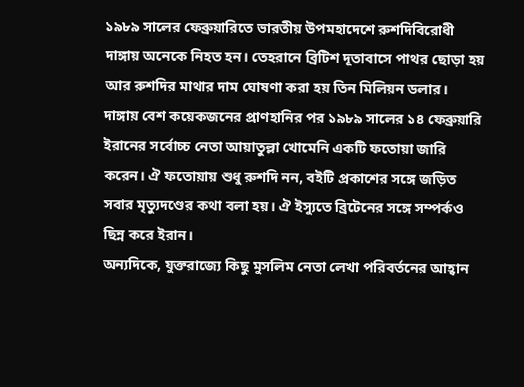১৯৮৯ সালের ফেব্রুয়ারিতে ভারতীয় উপমহাদেশে রুশদিবিরোধী দাঙ্গায় অনেকে নিহত হন। তেহরানে ব্রিটিশ দূতাবাসে পাথর ছোড়া হয় আর রুশদির মাথার দাম ঘোষণা করা হয় তিন মিলিয়ন ডলার।
দাঙ্গায় বেশ কয়েকজনের প্রাণহানির পর ১৯৮৯ সালের ১৪ ফেব্রুয়ারি ইরানের সর্বোচ্চ নেতা আয়াতুল্লা খোমেনি একটি ফতোয়া জারি করেন। ঐ ফতোয়ায় শুধু রুশদি নন, বইটি প্রকাশের সঙ্গে জড়িত সবার মৃত্যুদণ্ডের কথা বলা হয়। ঐ ইস্যুতে ব্রিটেনের সঙ্গে সম্পর্কও ছিন্ন করে ইরান।
অন্যদিকে, যুক্তরাজ্যে কিছু মুসলিম নেতা লেখা পরিবর্তনের আহ্বান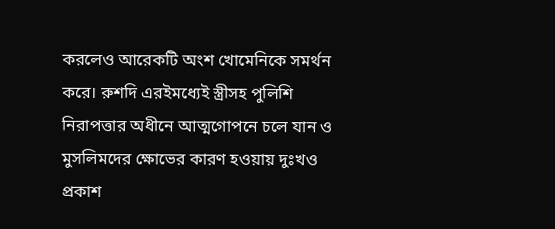করলেও আরেকটি অংশ খোমেনিকে সমর্থন করে। রুশদি এরইমধ্যেই স্ত্রীসহ পুলিশি নিরাপত্তার অধীনে আত্মগোপনে চলে যান ও মুসলিমদের ক্ষোভের কারণ হওয়ায় দুঃখও প্রকাশ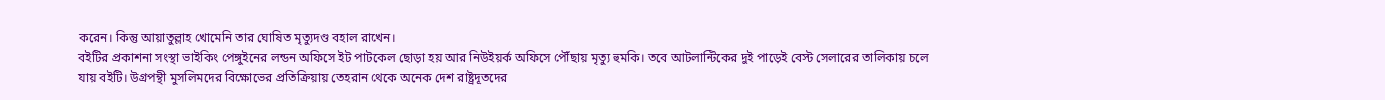করেন। কিন্তু আয়াতুল্লাহ খোমেনি তার ঘোষিত মৃত্যুদণ্ড বহাল রাখেন।
বইটির প্রকাশনা সংস্থা ভাইকিং পেঙ্গুইনের লন্ডন অফিসে ইট পাটকেল ছোড়া হয় আর নিউইয়র্ক অফিসে পৌঁছায় মৃত্যু হুমকি। তবে আটলান্টিকের দুই পাড়েই বেস্ট সেলারের তালিকায় চলে যায় বইটি। উগ্রপন্থী মুসলিমদের বিক্ষোভের প্রতিক্রিয়ায় তেহরান থেকে অনেক দেশ রাষ্ট্রদূতদের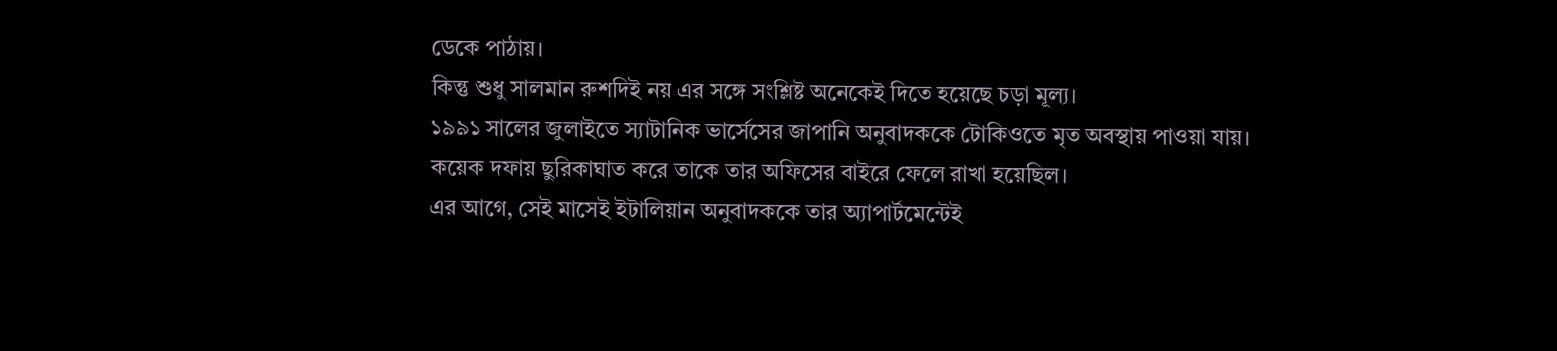ডেকে পাঠায়।
কিন্তু শুধু সালমান রুশদিই নয় এর সঙ্গে সংশ্লিষ্ট অনেকেই দিতে হয়েছে চড়া মূল্য।
১৯৯১ সালের জুলাইতে স্যাটানিক ভার্সেসের জাপানি অনুবাদককে টোকিওতে মৃত অবস্থায় পাওয়া যায়। কয়েক দফায় ছুরিকাঘাত করে তাকে তার অফিসের বাইরে ফেলে রাখা হয়েছিল।
এর আগে, সেই মাসেই ইটালিয়ান অনুবাদককে তার অ্যাপার্টমেন্টেই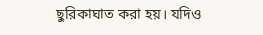ছুরিকাঘাত করা হয়। যদিও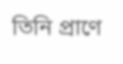তিনি প্রাণে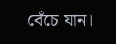বেঁচে যান।